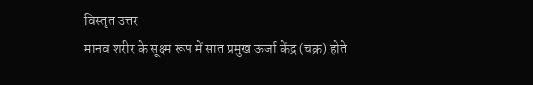विस्तृत उत्तर
मानव शरीर के सूक्ष्म रूप में सात प्रमुख ऊर्जा केंद्र (चक्र) होते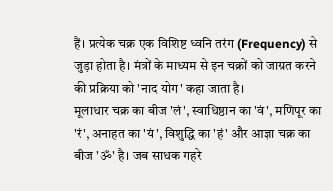हैं। प्रत्येक चक्र एक विशिष्ट ध्वनि तरंग (Frequency) से जुड़ा होता है। मंत्रों के माध्यम से इन चक्रों को जाग्रत करने की प्रक्रिया को 'नाद योग' कहा जाता है।
मूलाधार चक्र का बीज 'लं', स्वाधिष्ठान का 'वं', मणिपूर का 'रं', अनाहत का 'यं', विशुद्धि का 'हं' और आज्ञा चक्र का बीज 'ॐ' है। जब साधक गहरे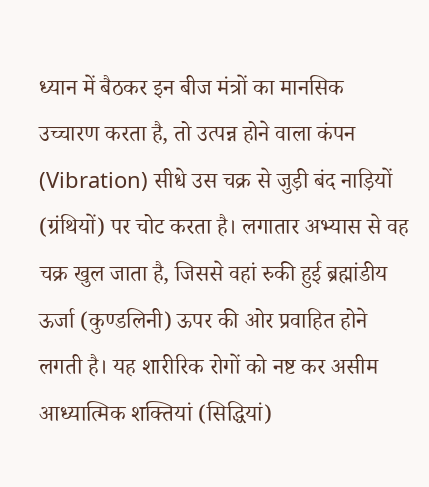ध्यान में बैठकर इन बीज मंत्रों का मानसिक उच्चारण करता है, तो उत्पन्न होने वाला कंपन (Vibration) सीधे उस चक्र से जुड़ी बंद नाड़ियों (ग्रंथियों) पर चोट करता है। लगातार अभ्यास से वह चक्र खुल जाता है, जिससे वहां रुकी हुई ब्रह्मांडीय ऊर्जा (कुण्डलिनी) ऊपर की ओर प्रवाहित होने लगती है। यह शारीरिक रोगों को नष्ट कर असीम आध्यात्मिक शक्तियां (सिद्धियां)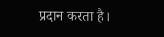प्रदान करता है।